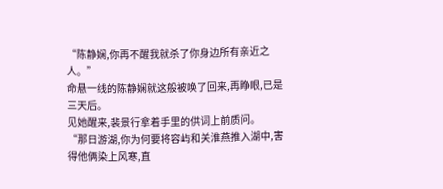“陈静娴,你再不醒我就杀了你身边所有亲近之人。”
命悬一线的陈静娴就这般被唤了回来,再睁眼,已是三天后。
见她醒来,裴景行拿着手里的供词上前质问。
“那日游湖,你为何要将容屿和关淮燕推入湖中,害得他俩染上风寒,直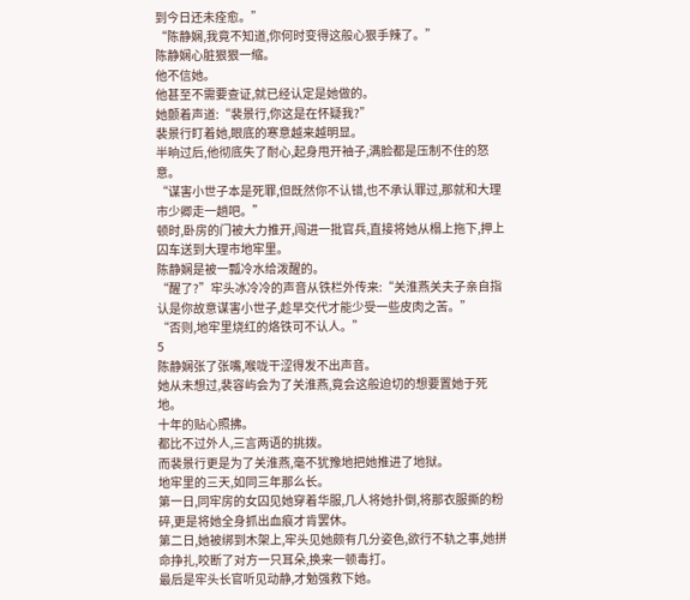到今日还未痊愈。”
“陈静娴,我竟不知道,你何时变得这般心狠手辣了。”
陈静娴心脏狠狠一缩。
他不信她。
他甚至不需要查证,就已经认定是她做的。
她颤着声道:“裴景行,你这是在怀疑我?”
裴景行盯着她,眼底的寒意越来越明显。
半晌过后,他彻底失了耐心,起身甩开袖子,满脸都是压制不住的怒意。
“谋害小世子本是死罪,但既然你不认错,也不承认罪过,那就和大理市少卿走一趟吧。”
顿时,卧房的门被大力推开,闯进一批官兵,直接将她从榻上拖下,押上囚车送到大理市地牢里。
陈静娴是被一瓢冷水给泼醒的。
“醒了?”牢头冰冷冷的声音从铁栏外传来:“关淮燕关夫子亲自指认是你故意谋害小世子,趁早交代才能少受一些皮肉之苦。”
“否则,地牢里烧红的烙铁可不认人。”
5
陈静娴张了张嘴,喉咙干涩得发不出声音。
她从未想过,裴容屿会为了关淮燕,竟会这般迫切的想要置她于死地。
十年的贴心照拂。
都比不过外人,三言两语的挑拨。
而裴景行更是为了关淮燕,毫不犹豫地把她推进了地狱。
地牢里的三天,如同三年那么长。
第一日,同牢房的女囚见她穿着华服,几人将她扑倒,将那衣服撕的粉碎,更是将她全身抓出血痕才肯罢休。
第二日,她被绑到木架上,牢头见她颇有几分姿色,欲行不轨之事,她拼命挣扎,咬断了对方一只耳朵,换来一顿毒打。
最后是牢头长官听见动静,才勉强救下她。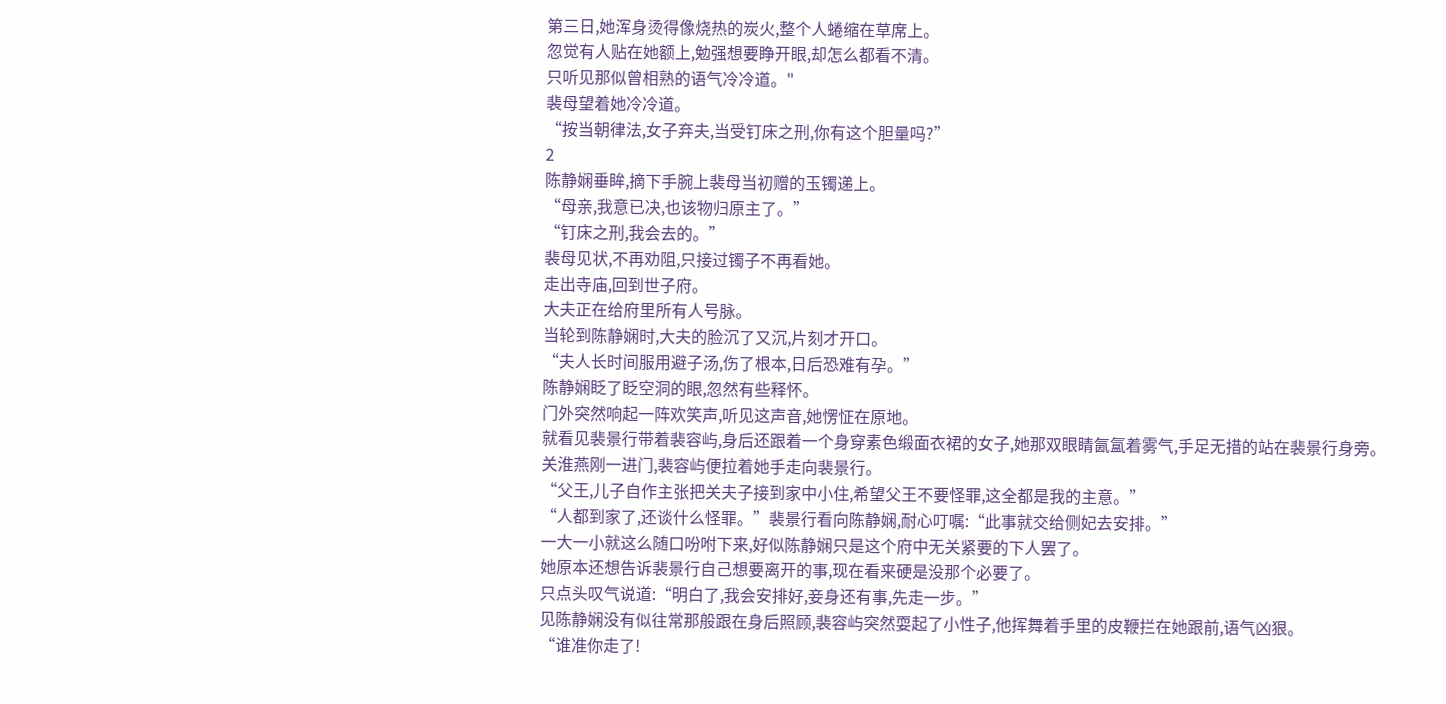第三日,她浑身烫得像烧热的炭火,整个人蜷缩在草席上。
忽觉有人贴在她额上,勉强想要睁开眼,却怎么都看不清。
只听见那似曾相熟的语气冷冷道。"
裴母望着她冷冷道。
“按当朝律法,女子弃夫,当受钉床之刑,你有这个胆量吗?”
2
陈静娴垂眸,摘下手腕上裴母当初赠的玉镯递上。
“母亲,我意已决,也该物归原主了。”
“钉床之刑,我会去的。”
裴母见状,不再劝阻,只接过镯子不再看她。
走出寺庙,回到世子府。
大夫正在给府里所有人号脉。
当轮到陈静娴时,大夫的脸沉了又沉,片刻才开口。
“夫人长时间服用避子汤,伤了根本,日后恐难有孕。”
陈静娴眨了眨空洞的眼,忽然有些释怀。
门外突然响起一阵欢笑声,听见这声音,她愣怔在原地。
就看见裴景行带着裴容屿,身后还跟着一个身穿素色缎面衣裙的女子,她那双眼睛氤氲着雾气,手足无措的站在裴景行身旁。
关淮燕刚一进门,裴容屿便拉着她手走向裴景行。
“父王,儿子自作主张把关夫子接到家中小住,希望父王不要怪罪,这全都是我的主意。”
“人都到家了,还谈什么怪罪。”裴景行看向陈静娴,耐心叮嘱:“此事就交给侧妃去安排。”
一大一小就这么随口吩咐下来,好似陈静娴只是这个府中无关紧要的下人罢了。
她原本还想告诉裴景行自己想要离开的事,现在看来硬是没那个必要了。
只点头叹气说道:“明白了,我会安排好,妾身还有事,先走一步。”
见陈静娴没有似往常那般跟在身后照顾,裴容屿突然耍起了小性子,他挥舞着手里的皮鞭拦在她跟前,语气凶狠。
“谁准你走了!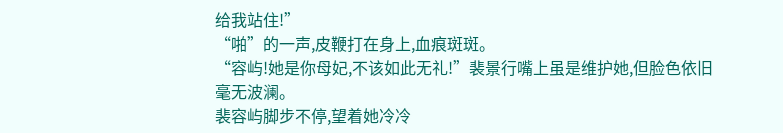给我站住!”
“啪”的一声,皮鞭打在身上,血痕斑斑。
“容屿!她是你母妃,不该如此无礼!”裴景行嘴上虽是维护她,但脸色依旧毫无波澜。
裴容屿脚步不停,望着她冷冷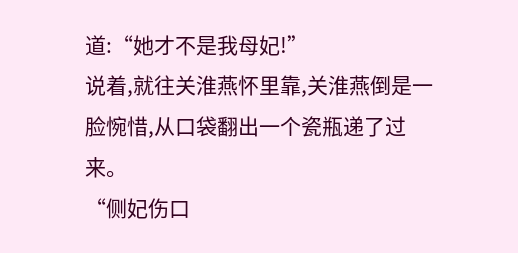道:“她才不是我母妃!”
说着,就往关淮燕怀里靠,关淮燕倒是一脸惋惜,从口袋翻出一个瓷瓶递了过来。
“侧妃伤口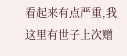看起来有点严重,我这里有世子上次赠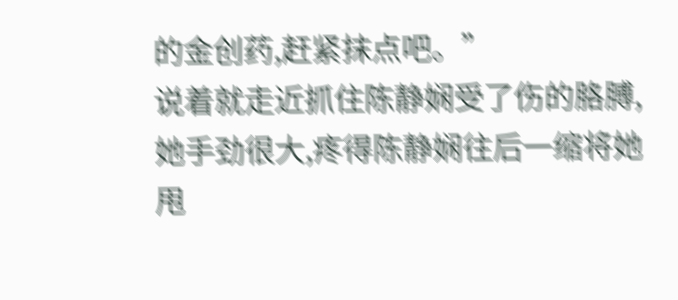的金创药,赶紧抹点吧。”
说着就走近抓住陈静娴受了伤的胳膊,她手劲很大,疼得陈静娴往后一缩将她甩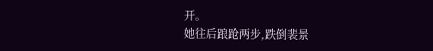开。
她往后踉跄两步,跌倒裴景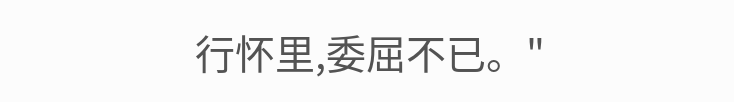行怀里,委屈不已。"